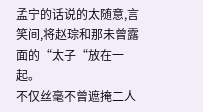孟宁的话说的太随意,言笑间,将赵琮和那未曾露面的“太子“放在一起。
不仅丝毫不曾遮掩二人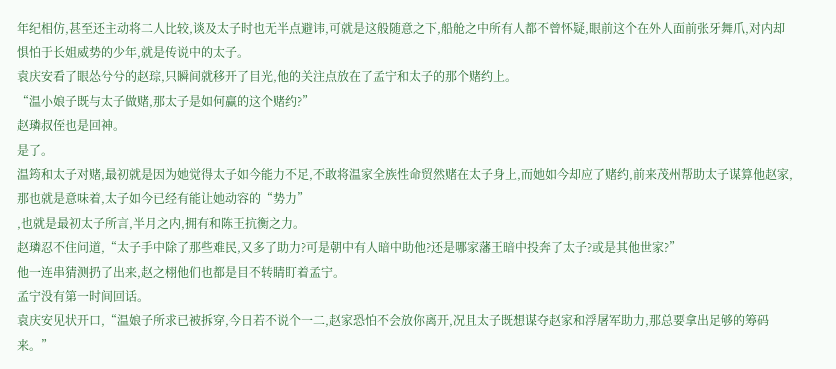年纪相仿,甚至还主动将二人比较,谈及太子时也无半点避讳,可就是这般随意之下,船舱之中所有人都不曾怀疑,眼前这个在外人面前张牙舞爪,对内却惧怕于长姐威势的少年,就是传说中的太子。
袁庆安看了眼怂兮兮的赵琮,只瞬间就移开了目光,他的关注点放在了孟宁和太子的那个赌约上。
“温小娘子既与太子做赌,那太子是如何赢的这个赌约?”
赵璘叔侄也是回神。
是了。
温筠和太子对赌,最初就是因为她觉得太子如今能力不足,不敢将温家全族性命贸然赌在太子身上,而她如今却应了赌约,前来茂州帮助太子谋算他赵家,那也就是意味着,太子如今已经有能让她动容的“势力”
,也就是最初太子所言,半月之内,拥有和陈王抗衡之力。
赵璘忍不住问道,“太子手中除了那些难民,又多了助力?可是朝中有人暗中助他?还是哪家藩王暗中投奔了太子?或是其他世家?”
他一连串猜测扔了出来,赵之栩他们也都是目不转睛盯着孟宁。
孟宁没有第一时间回话。
袁庆安见状开口,“温娘子所求已被拆穿,今日若不说个一二,赵家恐怕不会放你离开,况且太子既想谋夺赵家和浮屠军助力,那总要拿出足够的筹码来。”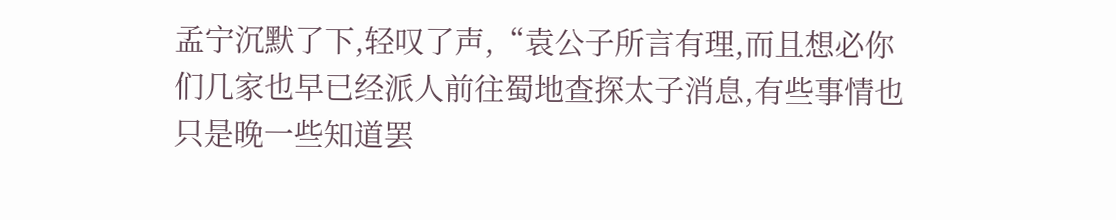孟宁沉默了下,轻叹了声,“袁公子所言有理,而且想必你们几家也早已经派人前往蜀地查探太子消息,有些事情也只是晚一些知道罢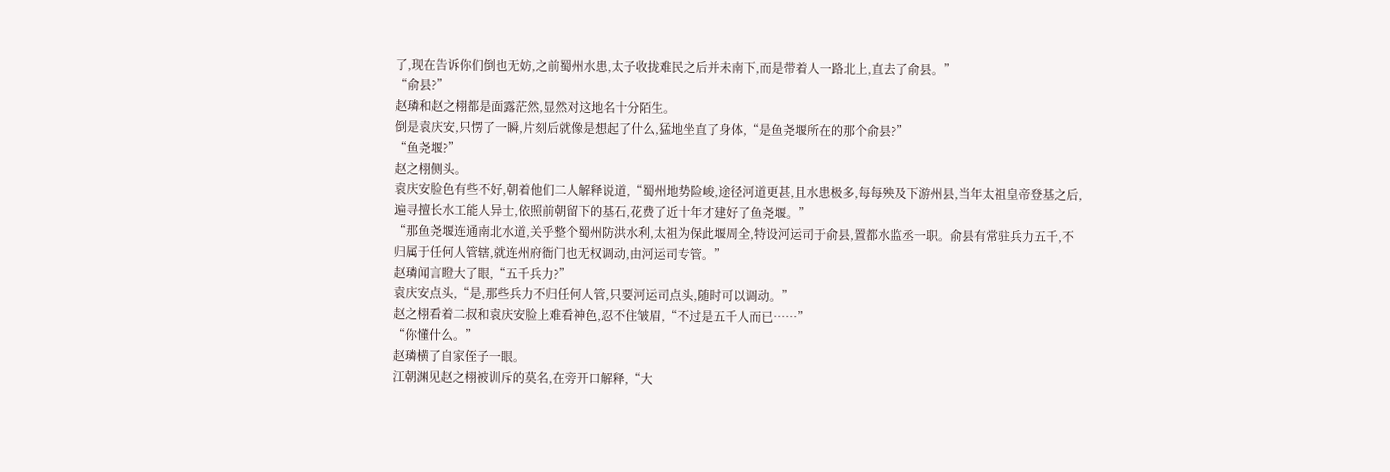了,现在告诉你们倒也无妨,之前蜀州水患,太子收拢难民之后并未南下,而是带着人一路北上,直去了俞县。”
“俞县?”
赵璘和赵之栩都是面露茫然,显然对这地名十分陌生。
倒是袁庆安,只愣了一瞬,片刻后就像是想起了什么,猛地坐直了身体,“是鱼尧堰所在的那个俞县?”
“鱼尧堰?”
赵之栩侧头。
袁庆安脸色有些不好,朝着他们二人解释说道,“蜀州地势险峻,途径河道更甚,且水患极多,每每殃及下游州县,当年太祖皇帝登基之后,遍寻擅长水工能人异士,依照前朝留下的基石,花费了近十年才建好了鱼尧堰。”
“那鱼尧堰连通南北水道,关乎整个蜀州防洪水利,太祖为保此堰周全,特设河运司于俞县,置都水监丞一职。俞县有常驻兵力五千,不归属于任何人管辖,就连州府衙门也无权调动,由河运司专管。”
赵璘闻言瞪大了眼,“五千兵力?”
袁庆安点头,“是,那些兵力不归任何人管,只要河运司点头,随时可以调动。”
赵之栩看着二叔和袁庆安脸上难看神色,忍不住皱眉,“不过是五千人而已……”
“你懂什么。”
赵璘横了自家侄子一眼。
江朝渊见赵之栩被训斥的莫名,在旁开口解释,“大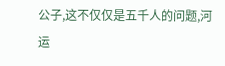公子,这不仅仅是五千人的问题,河运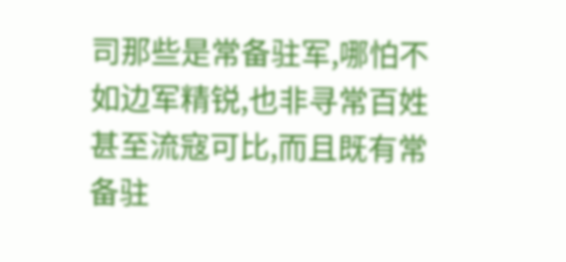司那些是常备驻军,哪怕不如边军精锐,也非寻常百姓甚至流寇可比,而且既有常备驻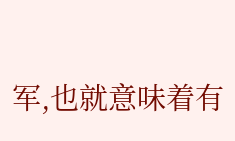军,也就意味着有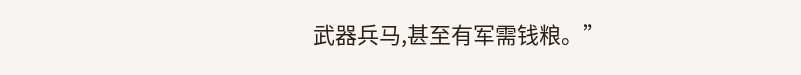武器兵马,甚至有军需钱粮。”